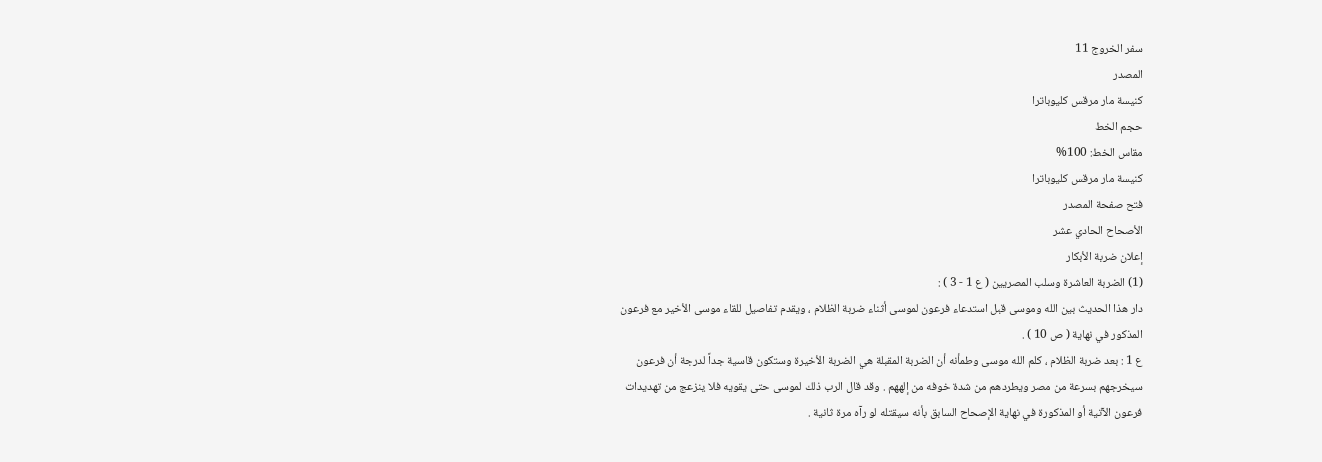سفر الخروج 11
المصدر
كنيسة مار مرقس كليوباترا
حجم الخط
مقاس الخط: 100%
كنيسة مار مرقس كليوباترا
فتح صفحة المصدر
الأصحاح الحادي عشر
إعلان ضربة الأبكار
(1) الضربة العاشرة وسلب المصريين ( ع 1 - 3 ) :
دار هذا الحديث بين الله وموسى قبل استدعاء فرعون لموسى أثناء ضربة الظلام ، ويقدم تفاصيل للقاء موسى الأخير مع فرعون المذكور في نهاية ( ص 10 ) .
ع 1 : بعد ضربة الظلام ، كلم الله موسى وطمأنه أن الضربة المقبلة هي الضربة الأخيرة وستكون قاسية جداً لدرجة أن فرعون سيخرجهم بسرعة من مصر ويطردهم من شدة خوفه من إلههم . وقد قال الرب ذلك لموسى حتى يقويه فلا ينزعج من تهديدات فرعون الآتية أو المذكورة في نهاية الإصحاح السابق بأنه سيقتله لو رآه مرة ثانية .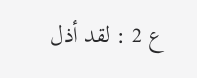ع 2 : لقد أذل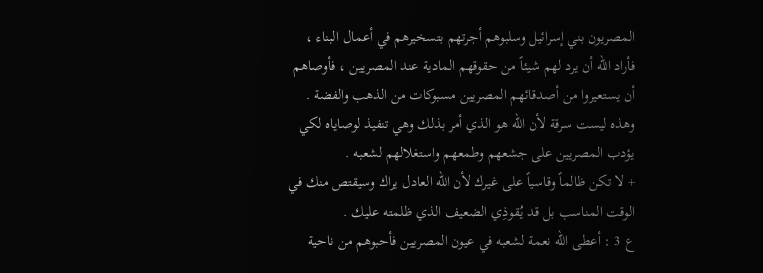المصريون بني إسرائيل وسلبوهم أجرتهم بتسخيرهم في أعمال البناء ، فأراد الله أن يرد لهم شيئاً من حقوقهم المادية عند المصريين ، فأوصاهم أن يستعيروا من أصدقائهم المصريين مسبوكات من الذهب والفضة . وهذه ليست سرقة لأن الله هو الذي أمر بذلك وهي تنفيذ لوصاياه لكي يؤدب المصريين على جشعهم وطمعهم واستغلالهم لشعبه .
+ لا تكن ظالماً وقاسياً على غيرك لأن الله العادل يراك وسيقتص منك في الوقت المناسب بل قد يُقوذِي الضعيف الذي ظلمته عليك .
ع 3 : أعطى الله نعمة لشعبه في عيون المصريين فأحبوهم من ناحية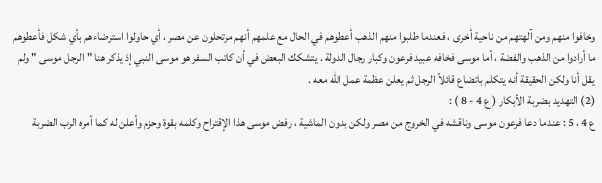وخافوا منهم ومن آلهتهم من ناحية أخرى ، فعندما طلبوا منهم الذهب أعطوهم في الحال مع علمهم أنهم مرتحلون عن مصر ، أي حاولوا استرضاءهم بأي شكل فأعطوهم ما أرادوا من الذهب والفضة ، أما موسى فخافه عبيد فرعون وكبار رجال الدولة . يتشكك البعض في أن كاتب السفر هو موسى النبي إذ يذكر هنا " الرجل موسى " ولم يقل أنا ولكن الحقيقة أنه يتكلم باتضاع قائلاً الرجل ثم يعلن عظمة عمل الله معه .
(2) التهديد بضربة الأبكار ( ع 4 - 8 ) :
ع 4 ، 5 : عندما دعا فرعون موسى وناقشه في الخروج من مصر ولكن بدون الماشية ، رفض موسى هذا الإقتراح وكلمه بقوة وحزم وأعلن له كما أمره الرب الضربة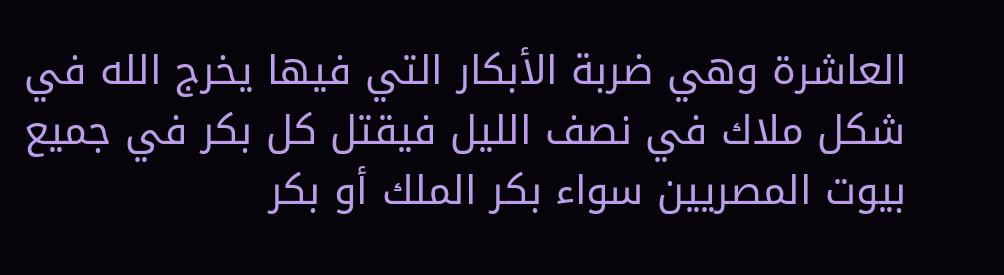العاشرة وهي ضربة الأبكار التي فيها يخرج الله في شكل ملاك في نصف الليل فيقتل كل بكر في جميع بيوت المصريين سواء بكر الملك أو بكر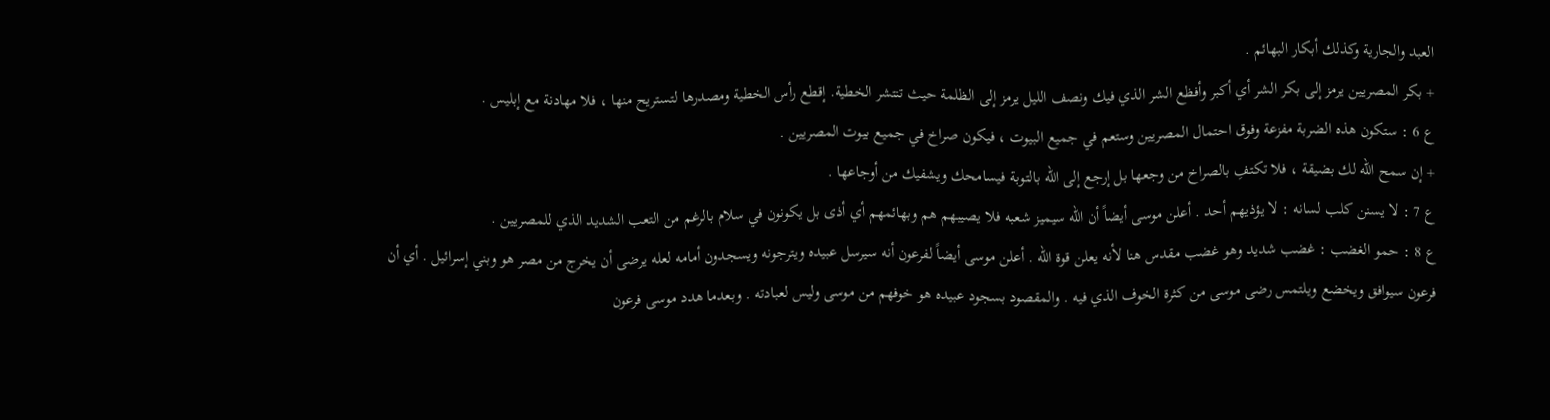العبد والجارية وكذلك أبكار البهائم .
+ بكر المصريين يرمز إلى بكر الشر أي أكبر وأفظع الشر الذي فيك ونصف الليل يرمز إلى الظلمة حيث تنتشر الخطية. إقطع رأس الخطية ومصدرها لتستريح منها ، فلا مهادنة مع إبليس .
ع 6 : ستكون هذه الضربة مفزعة وفوق احتمال المصريين وستعم في جميع البيوت ، فيكون صراخ في جميع بيوت المصريين .
+ إن سمح الله لك بضيقة ، فلا تكتفِ بالصراخ من وجعها بل إرجع إلى الله بالتوبة فيسامحك ويشفيك من أوجاعها .
ع 7 : لا يسنن كلب لسانه : لا يؤذيهم أحد . أعلن موسى أيضاً أن الله سيميز شعبه فلا يصيبهم هم وبهائمهم أي أذى بل يكونون في سلام بالرغم من التعب الشديد الذي للمصريين .
ع 8 : حمو الغضب : غضب شديد وهو غضب مقدس هنا لأنه يعلن قوة الله . أعلن موسى أيضاً لفرعون أنه سيرسل عبيده ويترجونه ويسجدون أمامه لعله يرضى أن يخرج من مصر هو وبني إسرائيل . أي أن فرعون سيوافق ويخضع ويلتمس رضى موسى من كثرة الخوف الذي فيه . والمقصود بسجود عبيده هو خوفهم من موسى وليس لعبادته . وبعدما هدد موسى فرعون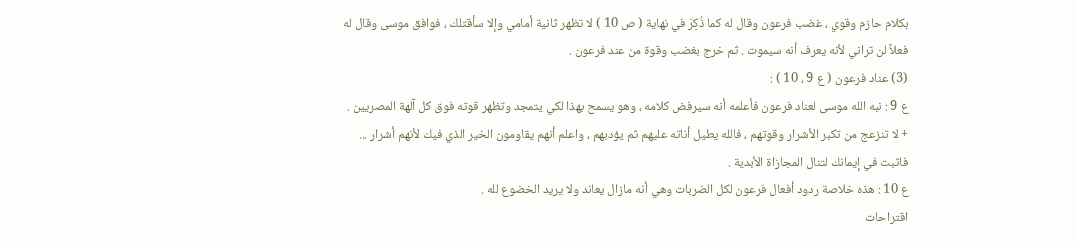بكلام حازم وقوي ، غضب فرعون وقال له كما ذُكِرَ في نهاية ( ص 10 ) لا تظهر ثانية أمامي وإلا سأقتلك ، فوافق موسى وقال له فعلاً لن تراني لأنه يعرف أنه سيموت . ثم خرج بغضب وقوة من عند فرعون .
(3) عناد فرعون ( ع 9 ، 10 ) :
ع 9 : نبه الله موسى لعناد فرعون فأعلمه أنه سيرفض كلامه ، وهو يسمح بهذا لكي يتمجد وتظهر قوته فوق كل آلهة المصريين .
+ لا تنزعج من تكبر الأشرار وقوتهم ، فالله يطيل أناته عليهم ثم يؤدبهم ، واعلم أنهم يقاومون الخير الذي فيك لأنهم أشرار ... فاثبت في إيمانك لتنال المجازاة الأبدية .
ع 10 : هذه خلاصة ردود أفعال فرعون لكل الضربات وهي أنه مازال يعاند ولا يريد الخضوع لله .
اقتراحات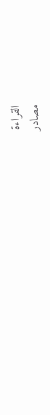القراءة
مصادر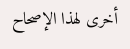أخرى لهذا الإصحاح